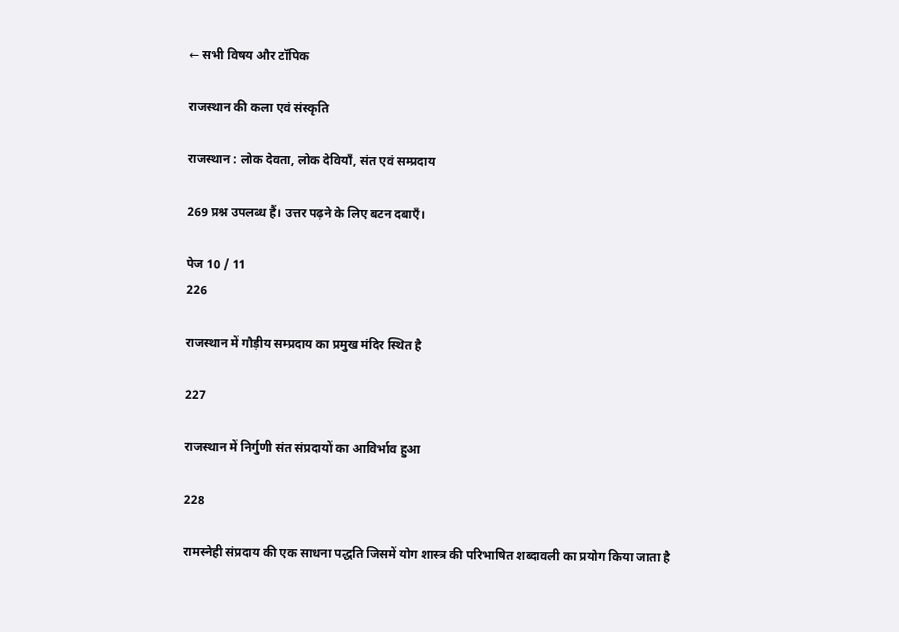← सभी विषय और टॉपिक

राजस्थान की कला एवं संस्कृति

राजस्थान : लोक देवता, लोक देवियाँ, संत एवं सम्प्रदाय

269 प्रश्न उपलब्ध हैं। उत्तर पढ़ने के लिए बटन दबाएँ।

पेज 10 / 11
226

राजस्थान में गौड़ीय सम्प्रदाय का प्रमुख मंदिर स्थित है

227

राजस्थान में निर्गुणी संत संप्रदायों का आविर्भाव हुआ

228

रामस्नेही संप्रदाय की एक साधना पद्धति जिसमें योग शास्त्र की परिभाषित शब्दावली का प्रयोग किया जाता है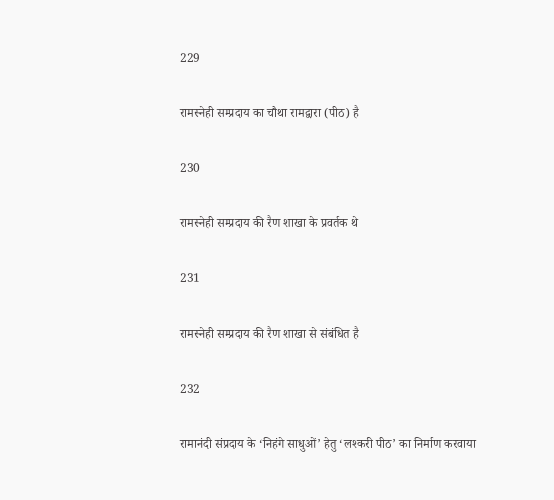229

रामस्नेही सम्प्रदाय का चौथा रामद्वारा (पीठ) है

230

रामस्नेही सम्प्रदाय की रैण शाखा के प्रवर्तक थे

231

रामस्नेही सम्प्रदाय की रैण शाखा से संबंधित है

232

रामानंदी संप्रदाय के ‘निहंगे साधुओं’ हेतु ‘लश्करी पीठ’ का निर्माण करवाया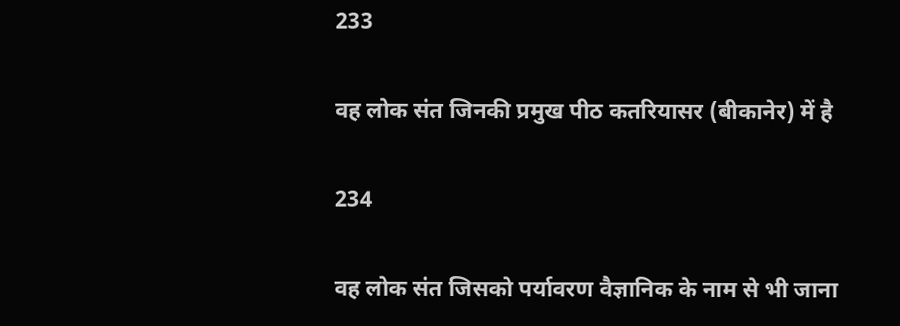233

वह लोक संत जिनकी प्रमुख पीठ कतरियासर (बीकानेर) में है

234

वह लोक संत जिसको पर्यावरण वैज्ञानिक के नाम से भी जाना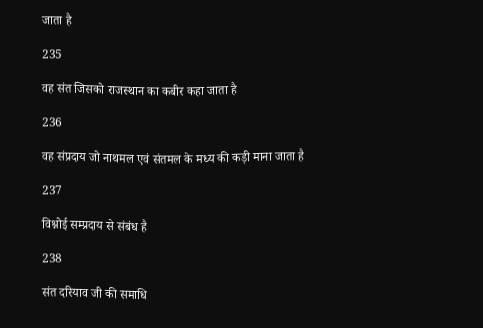जाता है

235

वह संत जिसको राजस्थान का कबीर कहा जाता है

236

वह संप्रदाय जो नाथमल एवं संतमल के मध्य की कड़ी माना जाता है

237

विश्नोई सम्प्रदाय से संबंध है

238

संत दरियाव जी की समाधि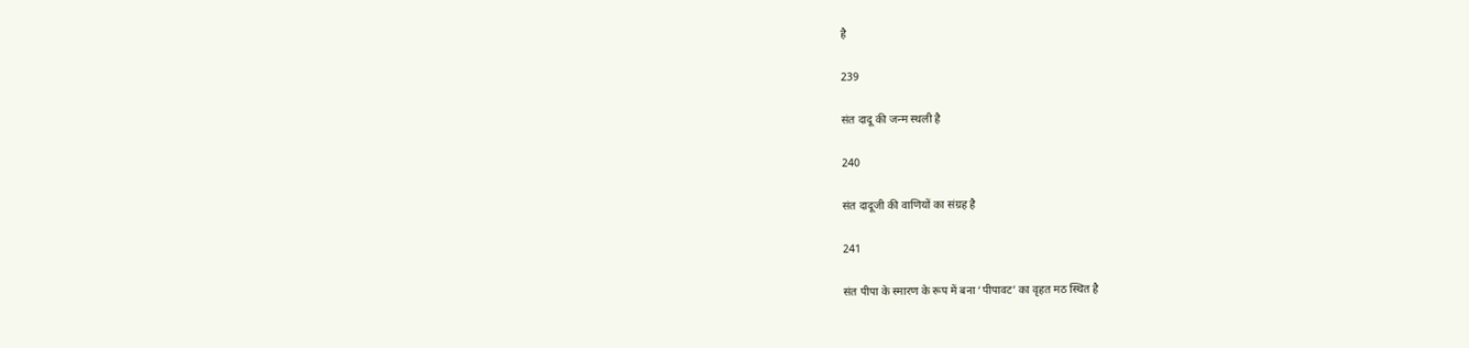है

239

संत दादू की जन्म स्थली है

240

संत दादूजी की वाणियों का संग्रह है

241

संत पीपा के स्मारण के रूप में बना ‘पीपावट’ का वृहत मठ स्थित है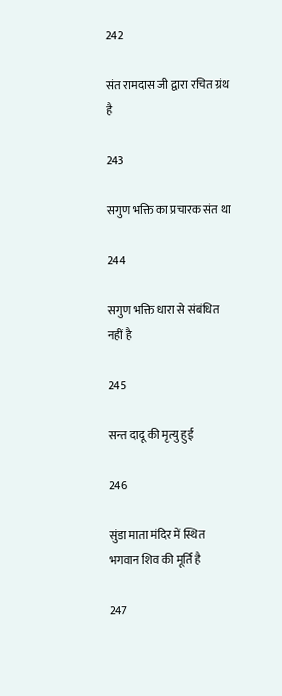242

संत रामदास जी द्वारा रचित ग्रंथ है

243

सगुण भक्ति का प्रचारक संत था

244

सगुण भक्ति धारा से संबंधित नहीं है

245

सन्त दादू की मृत्यु हुई

246

सुंडा माता मंदिर में स्थित भगवान शिव की मूर्ति है

247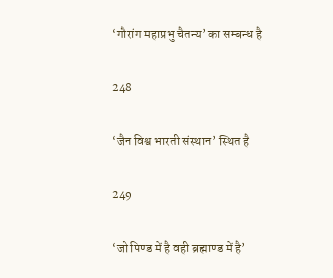‘गौरांग महाप्रभु चैतन्य’ का सम्बन्ध है

248

‘जैन विश्व भारती संस्थान’ स्थित है

249

‘जो पिण्ड में है वही ब्रह्माण्ड में है’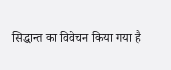सिद्धान्त का विवेचन किया गया है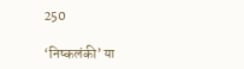250

‘निष्कलंकी’ या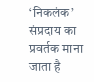‘निकलंक’ संप्रदाय का प्रवर्तक माना जाता है